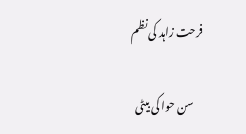فرحت زاہد کی نظم

    سن حوا کی بیٹی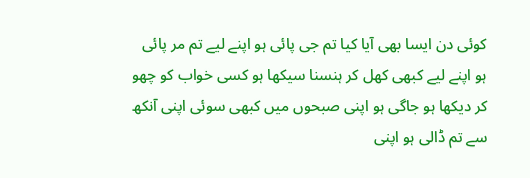کوئی دن ایسا بھی آیا کیا تم جی پائی ہو اپنے لیے تم مر پائی ہو اپنے لیے کبھی کھل کر ہنسنا سیکھا ہو کسی خواب کو چھو کر دیکھا ہو جاگی ہو اپنی صبحوں میں کبھی سوئی اپنی آنکھ سے تم ڈالی ہو اپنی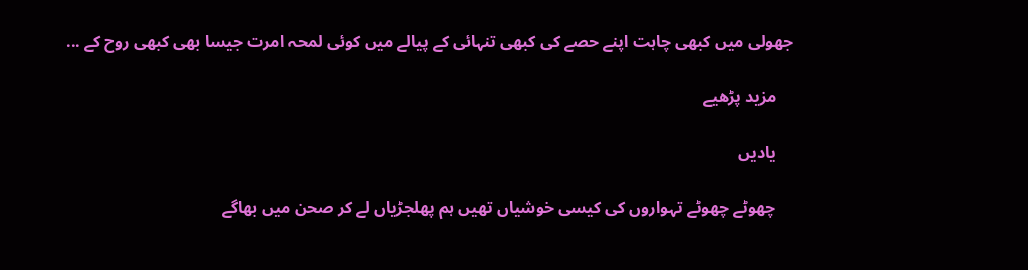جھولی میں کبھی چاہت اپنے حصے کی کبھی تنہائی کے پیالے میں کوئی لمحہ امرت جیسا بھی کبھی روح کے ...

    مزید پڑھیے

    یادیں

    چھوٹے چھوٹے تہواروں کی کیسی خوشیاں تھیں ہم پھلجڑیاں لے کر صحن میں بھاگے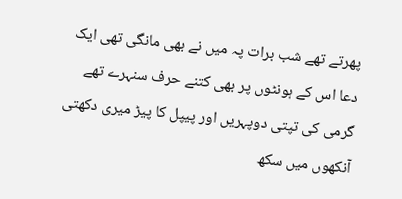پھرتے تھے شب برات پہ میں نے بھی مانگی تھی ایک دعا اس کے ہونٹوں پر بھی کتنے حرف سنہرے تھے گرمی کی تپتی دوپہریں اور پیپل کا پیڑ میری دکھتی آنکھوں میں سکھ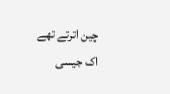چین اترتے تھے اک جیسی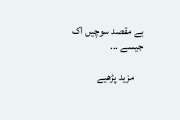بے مقصد سوچیں اک جیسے ...

    مزید پڑھیے